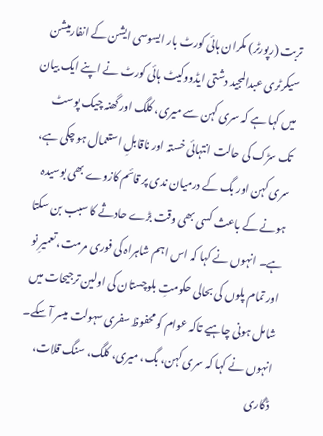تربت (رپورٹر) مکران ہائی کورٹ بار ایسوسی ایشن کے انفارمیشن سیکرٹری عبدالمجید دشتی ایڈووکیٹ ہائی کورٹ نے اپنے ایک بیان میں کہا ہے کہ سری کہن سے میری، کلگ اور گھنہ چیک پوسٹ تک سڑک کی حالت انتہائی خستہ اور ناقابلِ استعمال ہو چکی ہے، سری کہن اور بگ کے درمیان ندی پر قائم کازوے بھی بوسیدہ ہونے کے باعث کسی بھی وقت بڑے حادثے کا سبب بن سکتا ہے۔ انہوں نے کہا کہ اس اہم شاہراہ کی فوری مرمت، تعمیرِ نو اور تمام پلوں کی بحالی حکومتِ بلوچستان کی اولین ترجیحات میں شامل ہونی چاہیے تاکہ عوام کو محفوظ سفری سہولت میسر آ سکے۔ انہوں نے کہا کہ سری کہن، بگ، میری، کلگ، سنگ قلات، ڈگاری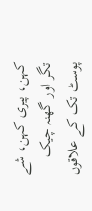کہن، پیری کہن، شے تگر اور گھنہ چیک پوسٹ تک کے علاقوں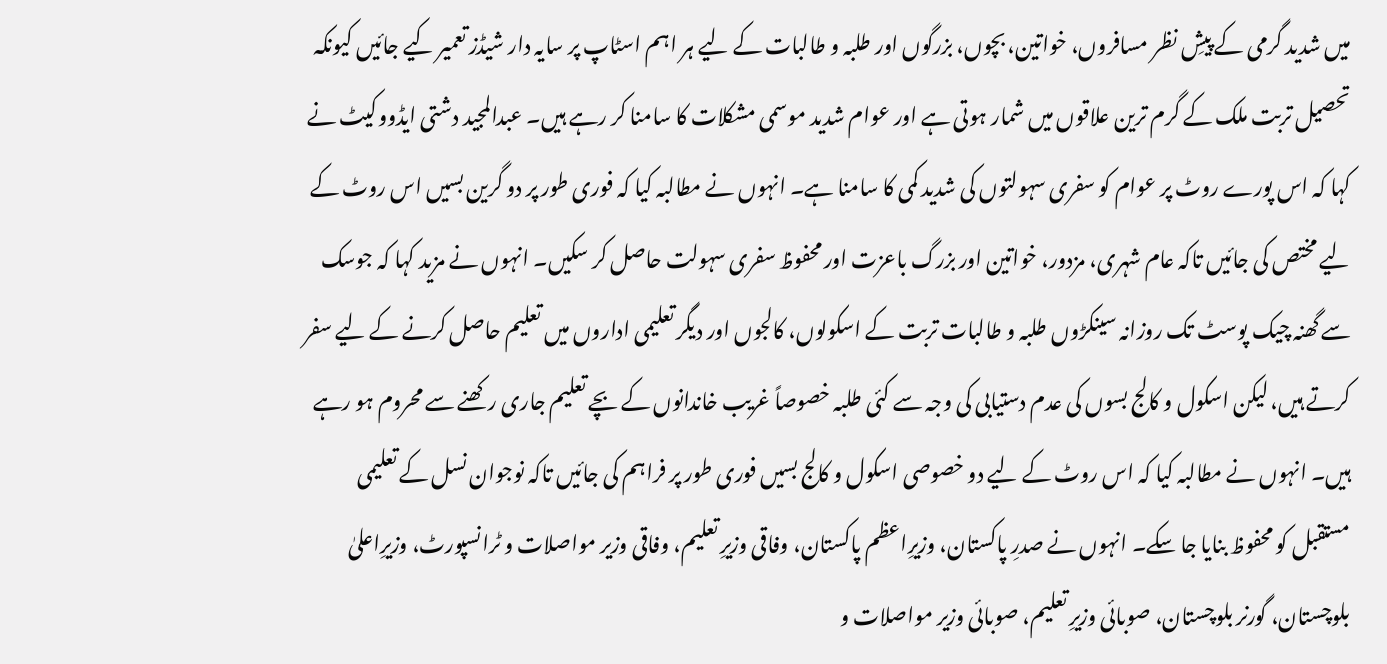میں شدید گرمی کے پیشِ نظر مسافروں، خواتین، بچوں، بزرگوں اور طلبہ و طالبات کے لیے ہر اہم اسٹاپ پر سایہ دار شیڈز تعمیر کیے جائیں کیونکہ تحصیل تربت ملک کے گرم ترین علاقوں میں شمار ہوتی ہے اور عوام شدید موسمی مشکلات کا سامنا کر رہے ہیں۔ عبدالمجید دشتی ایڈووکیٹ نے کہا کہ اس پورے روٹ پر عوام کو سفری سہولتوں کی شدید کمی کا سامنا ہے۔ انہوں نے مطالبہ کیا کہ فوری طور پر دو گرین بسیں اس روٹ کے لیے مختص کی جائیں تاکہ عام شہری، مزدور، خواتین اور بزرگ باعزت اور محفوظ سفری سہولت حاصل کر سکیں۔ انہوں نے مزید کہا کہ جوسک سے گھنہ چیک پوسٹ تک روزانہ سینکڑوں طلبہ و طالبات تربت کے اسکولوں، کالجوں اور دیگر تعلیمی اداروں میں تعلیم حاصل کرنے کے لیے سفر کرتے ہیں، لیکن اسکول و کالج بسوں کی عدم دستیابی کی وجہ سے کئی طلبہ خصوصاً غریب خاندانوں کے بچے تعلیم جاری رکھنے سے محروم ہو رہے ہیں۔ انہوں نے مطالبہ کیا کہ اس روٹ کے لیے دو خصوصی اسکول و کالج بسیں فوری طور پر فراہم کی جائیں تاکہ نوجوان نسل کے تعلیمی مستقبل کو محفوظ بنایا جا سکے۔ انہوں نے صدرِ پاکستان، وزیرِاعظم پاکستان، وفاقی وزیرِ تعلیم، وفاقی وزیر مواصلات و ٹرانسپورٹ، وزیرِاعلیٰ بلوچستان، گورنر بلوچستان، صوبائی وزیرِ تعلیم، صوبائی وزیر مواصلات و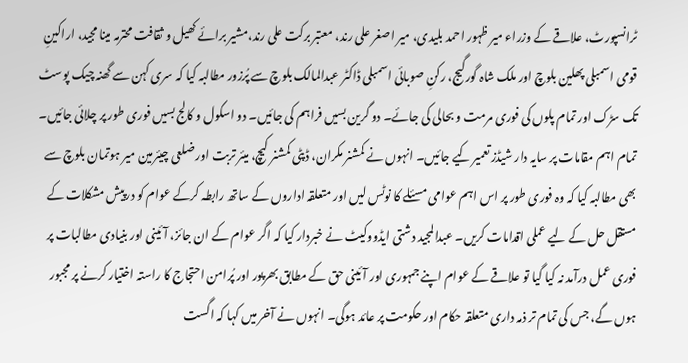ٹرانسپورٹ، علاقے کے وزراء میر ظہور احمد بلیدی، میر اصغر علی رند، معتبر برکت علی رند،مشیر برائے کھیل و ثقافت محترمہ مینا مجید، اراکینِ قومی اسمبلی پھلین بلوچ اور ملک شاہ گورگیج، رکنِ صوبائی اسمبلی ڈاکٹر عبدالمالک بلوچ سے پُرزور مطالبہ کیا کہ سری کہن سے گھنہ چیک پوسٹ تک سڑک اور تمام پلوں کی فوری مرمت و بحالی کی جائے۔ دو گرین بسیں فراہم کی جائیں۔ دو اسکول و کالج بسیں فوری طور پر چلائی جائیں۔ تمام اہم مقامات پر سایہ دار شیڈز تعمیر کیے جائیں۔ انہوں نے کمشنر مکران، ڈپٹی کمشنر کیچ، میئر تربت اور ضلعی چیئرمین میر ہوتمان بلوچ سے بھی مطالبہ کیا کہ وہ فوری طور پر اس اہم عوامی مسئلے کا نوٹس لیں اور متعلقہ اداروں کے ساتھ رابطہ کرکے عوام کو درپیش مشکلات کے مستقل حل کے لیے عملی اقدامات کریں۔ عبدالمجید دشتی ایڈووکیٹ نے خبردار کیا کہ اگر عوام کے ان جائز، آئینی اور بنیادی مطالبات پر فوری عمل درآمد نہ کیا گیا تو علاقے کے عوام اپنے جمہوری اور آئینی حق کے مطابق بھرپور اور پُرامن احتجاج کا راستہ اختیار کرنے پر مجبور ہوں گے، جس کی تمام تر ذمہ داری متعلقہ حکام اور حکومت پر عائد ہوگی۔ انہوں نے آخر میں کہا کہ اگست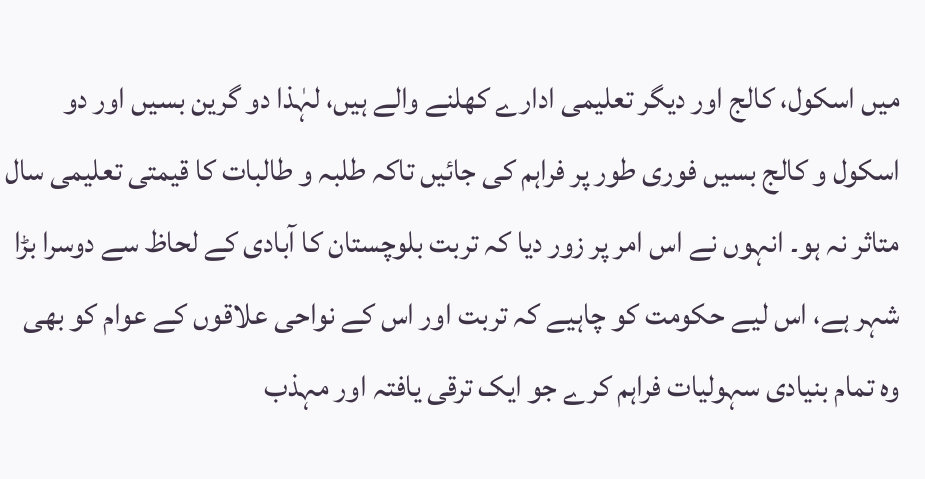میں اسکول، کالج اور دیگر تعلیمی ادارے کھلنے والے ہیں، لہٰذا دو گرین بسیں اور دو اسکول و کالج بسیں فوری طور پر فراہم کی جائیں تاکہ طلبہ و طالبات کا قیمتی تعلیمی سال متاثر نہ ہو۔ انہوں نے اس امر پر زور دیا کہ تربت بلوچستان کا آبادی کے لحاظ سے دوسرا بڑا شہر ہے، اس لیے حکومت کو چاہیے کہ تربت اور اس کے نواحی علاقوں کے عوام کو بھی وہ تمام بنیادی سہولیات فراہم کرے جو ایک ترقی یافتہ اور مہذب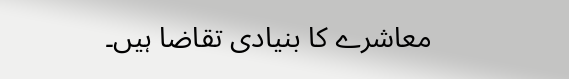معاشرے کا بنیادی تقاضا ہیں۔